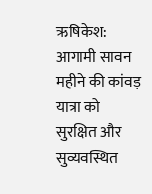ऋषिकेश: आगामी सावन महीने की कांवड़ यात्रा को सुरक्षित और सुव्यवस्थित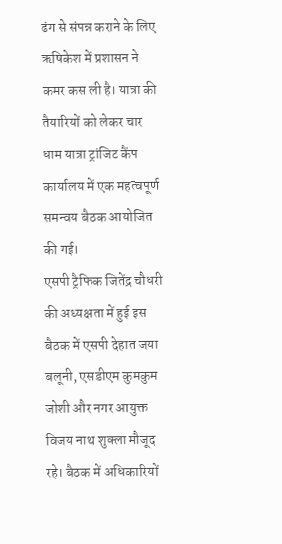ढंग से संपन्न कराने के लिए ऋषिकेश में प्रशासन ने कमर कस ली है। यात्रा की तैयारियों को लेकर चार धाम यात्रा ट्रांजिट कैंप कार्यालय में एक महत्वपूर्ण समन्वय बैठक आयोजित की गई।
एसपी ट्रैफिक जितेंद्र चौधरी की अध्यक्षता में हुई इस बैठक में एसपी देहात जया बलूनी, एसडीएम कुमकुम जोशी और नगर आयुक्त विजय नाथ शुक्ला मौजूद रहे। बैठक में अधिकारियों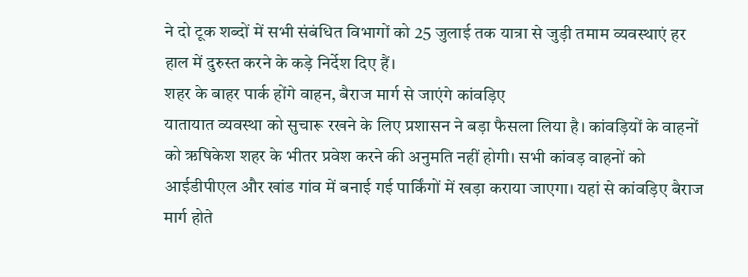ने दो टूक शब्दों में सभी संबंधित विभागों को 25 जुलाई तक यात्रा से जुड़ी तमाम व्यवस्थाएं हर हाल में दुरुस्त करने के कड़े निर्देश दिए हैं।
शहर के बाहर पार्क होंगे वाहन, बैराज मार्ग से जाएंगे कांवड़िए
यातायात व्यवस्था को सुचारू रखने के लिए प्रशासन ने बड़ा फैसला लिया है। कांवड़ियों के वाहनों को ऋषिकेश शहर के भीतर प्रवेश करने की अनुमति नहीं होगी। सभी कांवड़ वाहनों को आईडीपीएल और खांड गांव में बनाई गई पार्किंगों में खड़ा कराया जाएगा। यहां से कांवड़िए बैराज मार्ग होते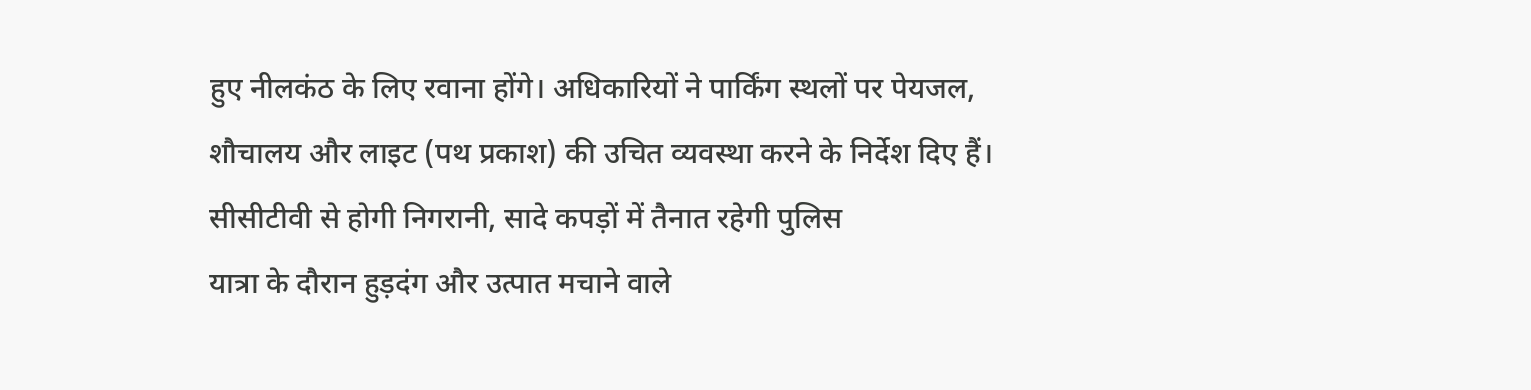हुए नीलकंठ के लिए रवाना होंगे। अधिकारियों ने पार्किंग स्थलों पर पेयजल, शौचालय और लाइट (पथ प्रकाश) की उचित व्यवस्था करने के निर्देश दिए हैं।
सीसीटीवी से होगी निगरानी, सादे कपड़ों में तैनात रहेगी पुलिस
यात्रा के दौरान हुड़दंग और उत्पात मचाने वाले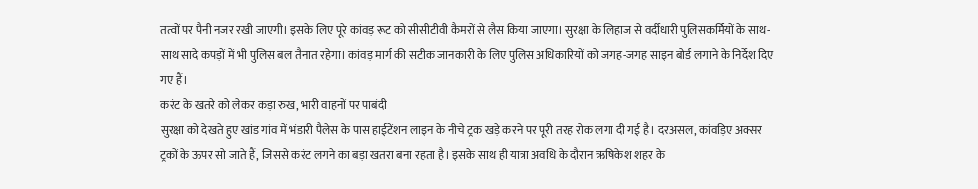तत्वों पर पैनी नजर रखी जाएगी। इसके लिए पूरे कांवड़ रूट को सीसीटीवी कैमरों से लैस किया जाएगा। सुरक्षा के लिहाज से वर्दीधारी पुलिसकर्मियों के साथ-साथ सादे कपड़ों में भी पुलिस बल तैनात रहेगा। कांवड़ मार्ग की सटीक जानकारी के लिए पुलिस अधिकारियों को जगह-जगह साइन बोर्ड लगाने के निर्देश दिए गए हैं।
करंट के खतरे को लेकर कड़ा रुख, भारी वाहनों पर पाबंदी
सुरक्षा को देखते हुए खांड गांव में भंडारी पैलेस के पास हाईटेंशन लाइन के नीचे ट्रक खड़े करने पर पूरी तरह रोक लगा दी गई है। दरअसल, कांवड़िए अक्सर ट्रकों के ऊपर सो जाते हैं, जिससे करंट लगने का बड़ा खतरा बना रहता है। इसके साथ ही यात्रा अवधि के दौरान ऋषिकेश शहर के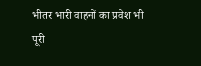भीतर भारी वाहनों का प्रवेश भी पूरी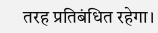तरह प्रतिबंधित रहेगा।